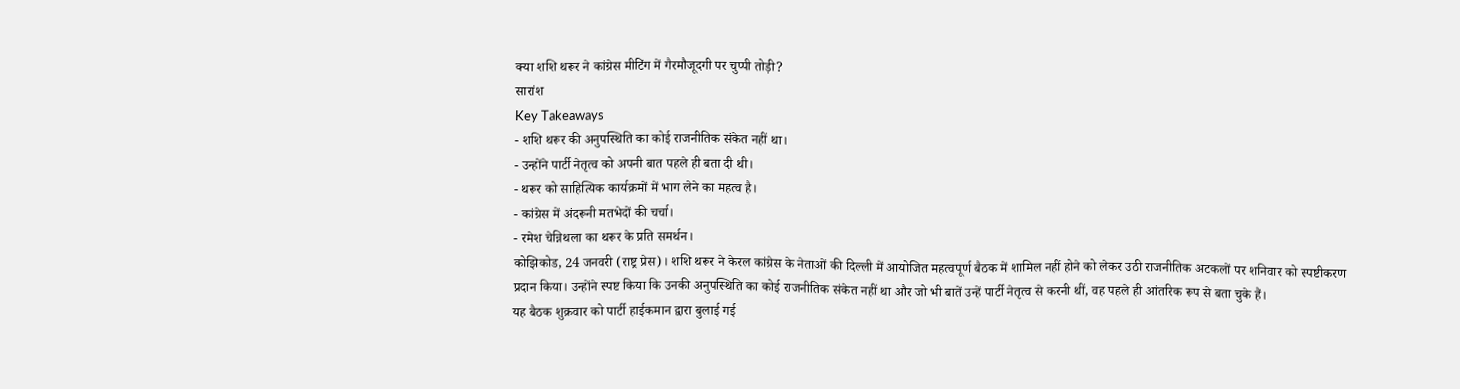क्या शशि थरूर ने कांग्रेस मीटिंग में गैरमौजूदगी पर चुप्पी तोड़ी?
सारांश
Key Takeaways
- शशि थरूर की अनुपस्थिति का कोई राजनीतिक संकेत नहीं था।
- उन्होंने पार्टी नेतृत्व को अपनी बात पहले ही बता दी थी।
- थरूर को साहित्यिक कार्यक्रमों में भाग लेने का महत्व है।
- कांग्रेस में अंदरूनी मतभेदों की चर्चा।
- रमेश चेन्निथला का थरूर के प्रति समर्थन।
कोझिकोड, 24 जनवरी (राष्ट्र प्रेस)। शशि थरूर ने केरल कांग्रेस के नेताओं की दिल्ली में आयोजित महत्वपूर्ण बैठक में शामिल नहीं होने को लेकर उठी राजनीतिक अटकलों पर शनिवार को स्पष्टीकरण प्रदान किया। उन्होंने स्पष्ट किया कि उनकी अनुपस्थिति का कोई राजनीतिक संकेत नहीं था और जो भी बातें उन्हें पार्टी नेतृत्व से करनी थीं, वह पहले ही आंतरिक रूप से बता चुके हैं।
यह बैठक शुक्रवार को पार्टी हाईकमान द्वारा बुलाई गई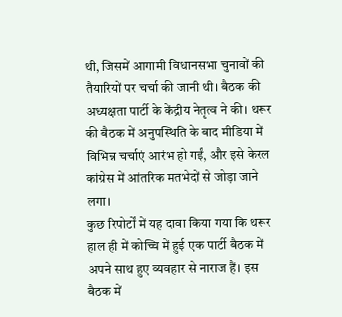थी, जिसमें आगामी विधानसभा चुनावों की तैयारियों पर चर्चा की जानी थी। बैठक की अध्यक्षता पार्टी के केंद्रीय नेतृत्व ने की। थरूर की बैठक में अनुपस्थिति के बाद मीडिया में विभिन्न चर्चाएं आरंभ हो गईं, और इसे केरल कांग्रेस में आंतरिक मतभेदों से जोड़ा जाने लगा।
कुछ रिपोर्टों में यह दावा किया गया कि थरूर हाल ही में कोच्चि में हुई एक पार्टी बैठक में अपने साथ हुए व्यवहार से नाराज हैं। इस बैठक में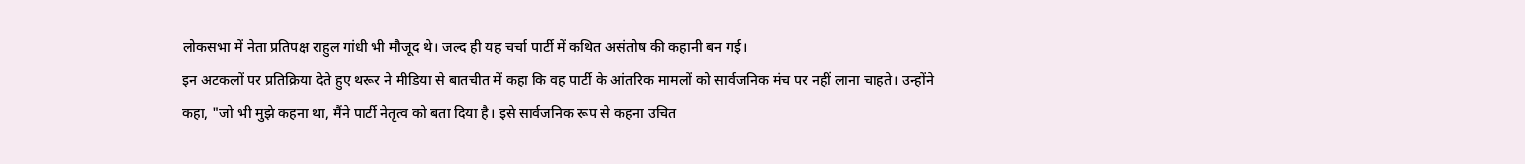लोकसभा में नेता प्रतिपक्ष राहुल गांधी भी मौजूद थे। जल्द ही यह चर्चा पार्टी में कथित असंतोष की कहानी बन गई।
इन अटकलों पर प्रतिक्रिया देते हुए थरूर ने मीडिया से बातचीत में कहा कि वह पार्टी के आंतरिक मामलों को सार्वजनिक मंच पर नहीं लाना चाहते। उन्होंने कहा, "जो भी मुझे कहना था, मैंने पार्टी नेतृत्व को बता दिया है। इसे सार्वजनिक रूप से कहना उचित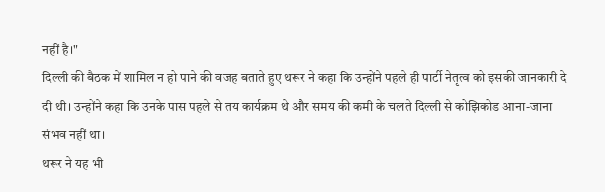नहीं है।"
दिल्ली की बैठक में शामिल न हो पाने की वजह बताते हुए थरूर ने कहा कि उन्होंने पहले ही पार्टी नेतृत्व को इसकी जानकारी दे दी थी। उन्होंने कहा कि उनके पास पहले से तय कार्यक्रम थे और समय की कमी के चलते दिल्ली से कोझिकोड आना-जाना संभव नहीं था।
थरूर ने यह भी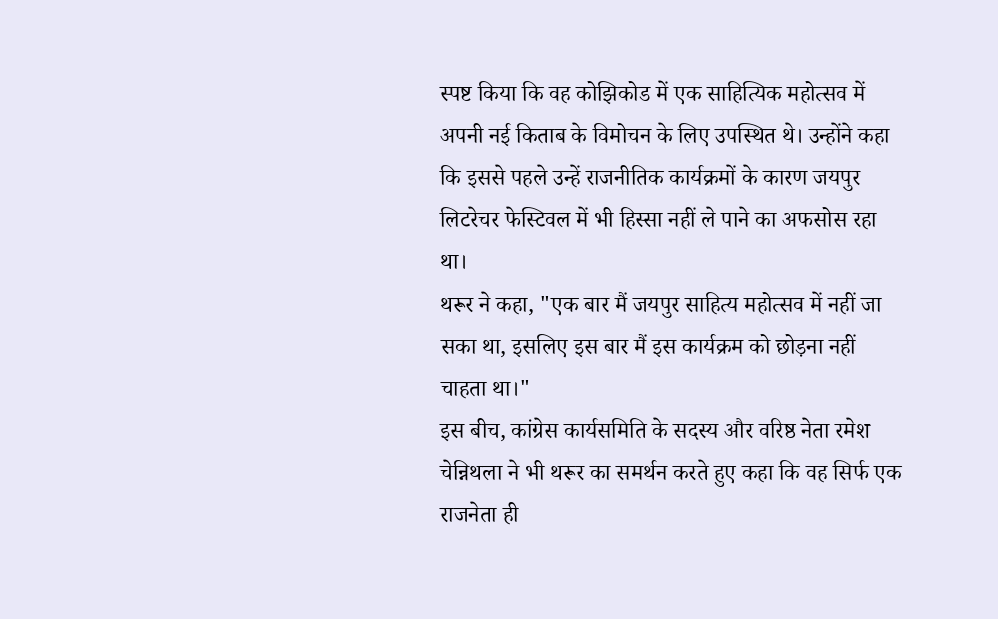स्पष्ट किया कि वह कोझिकोड में एक साहित्यिक महोत्सव में अपनी नई किताब के विमोचन के लिए उपस्थित थे। उन्होंने कहा कि इससे पहले उन्हें राजनीतिक कार्यक्रमों के कारण जयपुर लिटरेचर फेस्टिवल में भी हिस्सा नहीं ले पाने का अफसोस रहा था।
थरूर ने कहा, "एक बार मैं जयपुर साहित्य महोत्सव में नहीं जा सका था, इसलिए इस बार मैं इस कार्यक्रम को छोड़ना नहीं चाहता था।"
इस बीच, कांग्रेस कार्यसमिति के सदस्य और वरिष्ठ नेता रमेश चेन्निथला ने भी थरूर का समर्थन करते हुए कहा कि वह सिर्फ एक राजनेता ही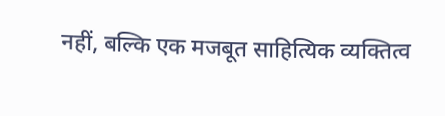नहीं, बल्कि एक मजबूत साहित्यिक व्यक्तित्व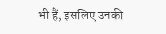भी हैं, इसलिए उनकी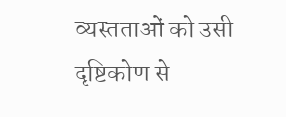व्यस्तताओं को उसी दृष्टिकोण से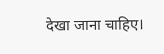देखा जाना चाहिए।